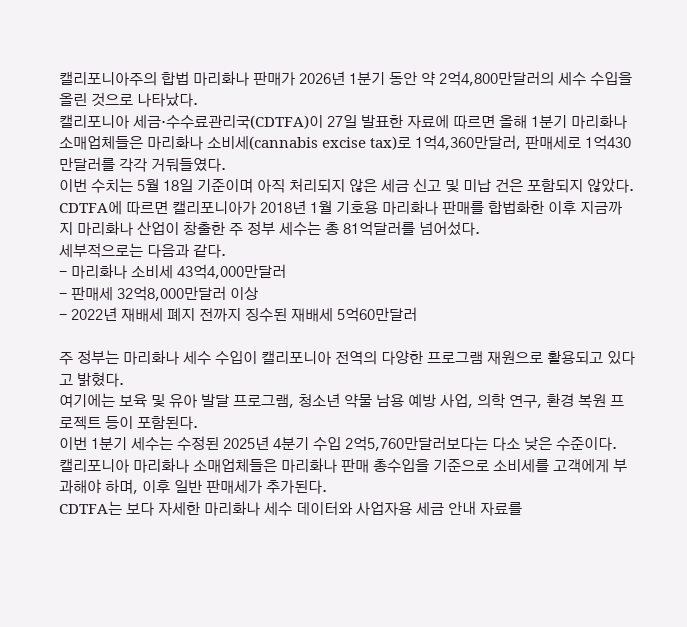캘리포니아주의 합법 마리화나 판매가 2026년 1분기 동안 약 2억4,800만달러의 세수 수입을 올린 것으로 나타났다.
캘리포니아 세금·수수료관리국(CDTFA)이 27일 발표한 자료에 따르면 올해 1분기 마리화나 소매업체들은 마리화나 소비세(cannabis excise tax)로 1억4,360만달러, 판매세로 1억430만달러를 각각 거둬들였다.
이번 수치는 5월 18일 기준이며 아직 처리되지 않은 세금 신고 및 미납 건은 포함되지 않았다.
CDTFA에 따르면 캘리포니아가 2018년 1월 기호용 마리화나 판매를 합법화한 이후 지금까지 마리화나 산업이 창출한 주 정부 세수는 총 81억달러를 넘어섰다.
세부적으로는 다음과 같다.
- 마리화나 소비세 43억4,000만달러
- 판매세 32억8,000만달러 이상
- 2022년 재배세 폐지 전까지 징수된 재배세 5억60만달러

주 정부는 마리화나 세수 수입이 캘리포니아 전역의 다양한 프로그램 재원으로 활용되고 있다고 밝혔다.
여기에는 보육 및 유아 발달 프로그램, 청소년 약물 남용 예방 사업, 의학 연구, 환경 복원 프로젝트 등이 포함된다.
이번 1분기 세수는 수정된 2025년 4분기 수입 2억5,760만달러보다는 다소 낮은 수준이다.
캘리포니아 마리화나 소매업체들은 마리화나 판매 총수입을 기준으로 소비세를 고객에게 부과해야 하며, 이후 일반 판매세가 추가된다.
CDTFA는 보다 자세한 마리화나 세수 데이터와 사업자용 세금 안내 자료를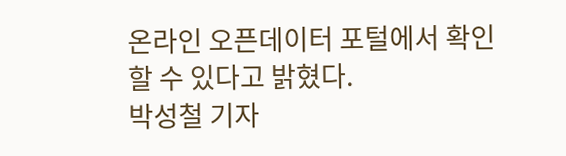온라인 오픈데이터 포털에서 확인할 수 있다고 밝혔다.
박성철 기자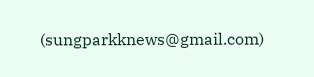(sungparkknews@gmail.com)